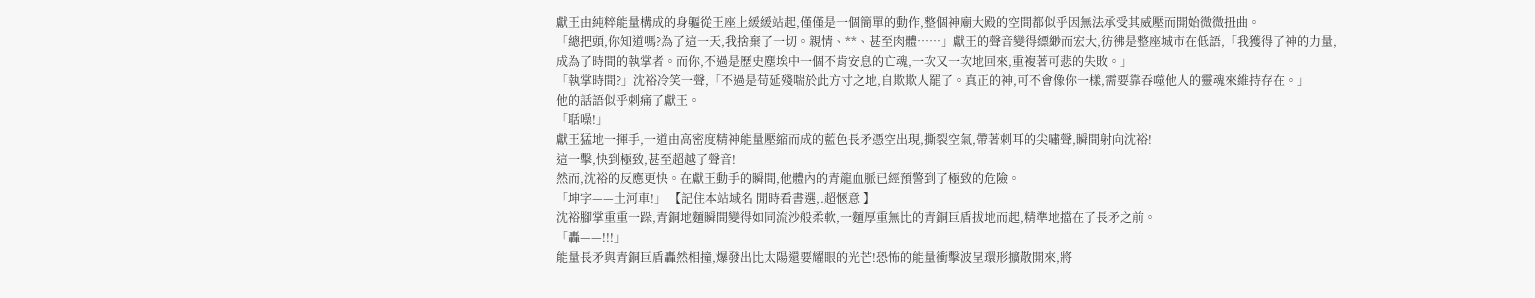獻王由純粹能量構成的身軀從王座上緩緩站起,僅僅是一個簡單的動作,整個神廟大殿的空間都似乎因無法承受其威壓而開始微微扭曲。
「總把頭,你知道嗎?為了這一天,我捨棄了一切。親情、**、甚至肉體……」獻王的聲音變得縹緲而宏大,彷彿是整座城市在低語,「我獲得了神的力量,成為了時間的執掌者。而你,不過是歷史塵埃中一個不肯安息的亡魂,一次又一次地回來,重複著可悲的失敗。」
「執掌時間?」沈裕冷笑一聲,「不過是苟延殘喘於此方寸之地,自欺欺人罷了。真正的神,可不會像你一樣,需要靠吞噬他人的靈魂來維持存在。」
他的話語似乎刺痛了獻王。
「聒噪!」
獻王猛地一揮手,一道由高密度精神能量壓縮而成的藍色長矛憑空出現,撕裂空氣,帶著刺耳的尖嘯聲,瞬間射向沈裕!
這一擊,快到極致,甚至超越了聲音!
然而,沈裕的反應更快。在獻王動手的瞬間,他體內的青龍血脈已經預警到了極致的危險。
「坤字——土河車!」 【記住本站域名 閒時看書選,.超愜意 】
沈裕腳掌重重一跺,青銅地麵瞬間變得如同流沙般柔軟,一麵厚重無比的青銅巨盾拔地而起,精準地擋在了長矛之前。
「轟——!!!」
能量長矛與青銅巨盾轟然相撞,爆發出比太陽還要耀眼的光芒!恐怖的能量衝擊波呈環形擴散開來,將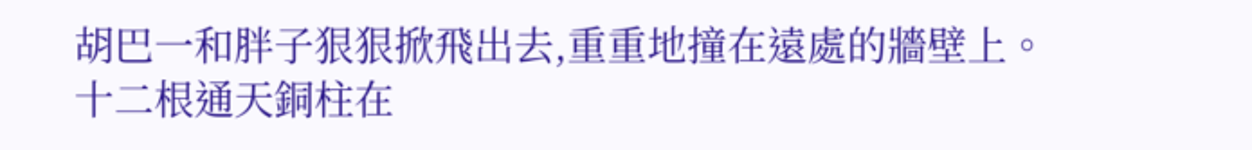胡巴一和胖子狠狠掀飛出去,重重地撞在遠處的牆壁上。十二根通天銅柱在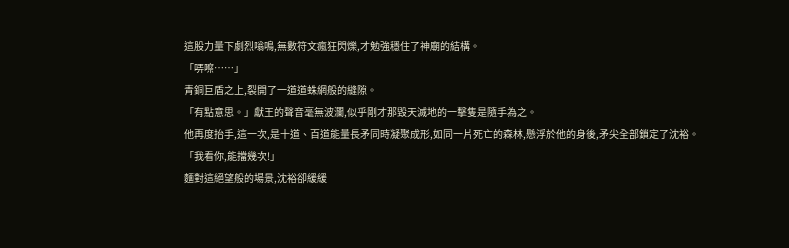這股力量下劇烈嗡鳴,無數符文瘋狂閃爍,才勉強穩住了神廟的結構。
「哢嚓……」
青銅巨盾之上,裂開了一道道蛛網般的縫隙。
「有點意思。」獻王的聲音毫無波瀾,似乎剛才那毀天滅地的一擊隻是隨手為之。
他再度抬手,這一次,是十道、百道能量長矛同時凝聚成形,如同一片死亡的森林,懸浮於他的身後,矛尖全部鎖定了沈裕。
「我看你,能擋幾次!」
麵對這絕望般的場景,沈裕卻緩緩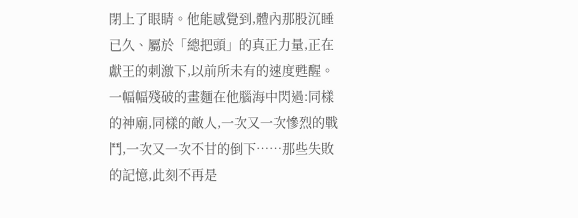閉上了眼睛。他能感覺到,體內那股沉睡已久、屬於「總把頭」的真正力量,正在獻王的刺激下,以前所未有的速度甦醒。
一幅幅殘破的畫麵在他腦海中閃過:同樣的神廟,同樣的敵人,一次又一次慘烈的戰鬥,一次又一次不甘的倒下……那些失敗的記憶,此刻不再是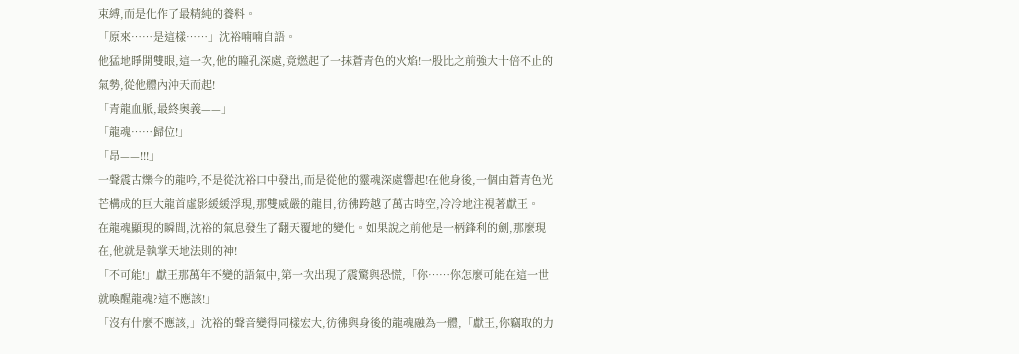束縛,而是化作了最精純的養料。
「原來……是這樣……」沈裕喃喃自語。
他猛地睜開雙眼,這一次,他的瞳孔深處,竟燃起了一抹蒼青色的火焰!一股比之前強大十倍不止的氣勢,從他體內沖天而起!
「青龍血脈,最終奧義——」
「龍魂……歸位!」
「昂——!!!」
一聲震古爍今的龍吟,不是從沈裕口中發出,而是從他的靈魂深處響起!在他身後,一個由蒼青色光芒構成的巨大龍首虛影緩緩浮現,那雙威嚴的龍目,彷彿跨越了萬古時空,冷冷地注視著獻王。
在龍魂顯現的瞬間,沈裕的氣息發生了翻天覆地的變化。如果說之前他是一柄鋒利的劍,那麼現在,他就是執掌天地法則的神!
「不可能!」獻王那萬年不變的語氣中,第一次出現了震驚與恐慌,「你……你怎麼可能在這一世就喚醒龍魂?這不應該!」
「沒有什麼不應該,」沈裕的聲音變得同樣宏大,彷彿與身後的龍魂融為一體,「獻王,你竊取的力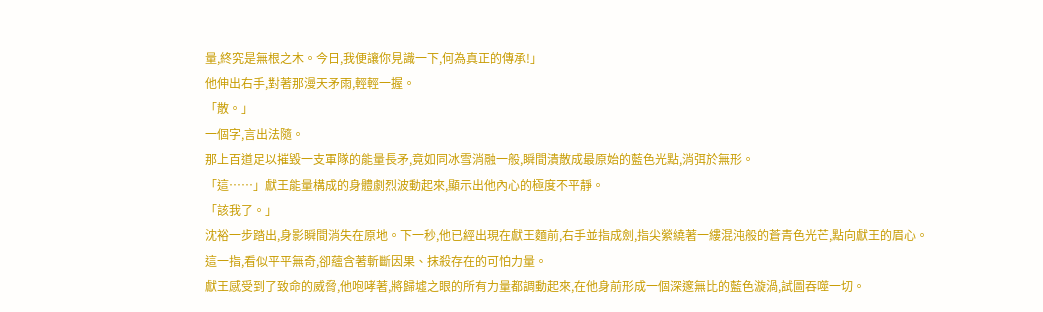量,終究是無根之木。今日,我便讓你見識一下,何為真正的傳承!」
他伸出右手,對著那漫天矛雨,輕輕一握。
「散。」
一個字,言出法隨。
那上百道足以摧毀一支軍隊的能量長矛,竟如同冰雪消融一般,瞬間潰散成最原始的藍色光點,消弭於無形。
「這……」獻王能量構成的身體劇烈波動起來,顯示出他內心的極度不平靜。
「該我了。」
沈裕一步踏出,身影瞬間消失在原地。下一秒,他已經出現在獻王麵前,右手並指成劍,指尖縈繞著一縷混沌般的蒼青色光芒,點向獻王的眉心。
這一指,看似平平無奇,卻蘊含著斬斷因果、抹殺存在的可怕力量。
獻王感受到了致命的威脅,他咆哮著,將歸墟之眼的所有力量都調動起來,在他身前形成一個深邃無比的藍色漩渦,試圖吞噬一切。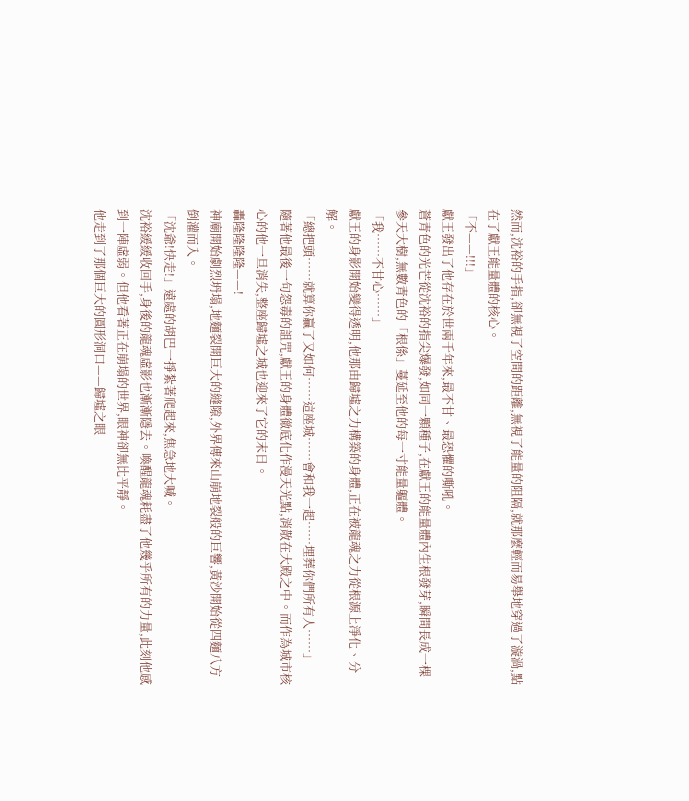然而,沈裕的手指,卻無視了空間的距離,無視了能量的阻隔,就那麼輕而易舉地穿過了漩渦,點在了獻王能量體的核心。
「不——!!!」
獻王發出了他存在於世兩千年來,最不甘、最恐懼的嘶吼。
蒼青色的光芒從沈裕的指尖爆發,如同一顆種子,在獻王的能量體內生根發芽,瞬間長成一棵參天大樹,無數青色的「根係」蔓延至他的每一寸能量軀體。
「我……不甘心……」
獻王的身影開始變得透明,他那由歸墟之力構築的身體,正在被龍魂之力從根源上淨化、分解。
「總把頭……就算你贏了又如何……這座城……會和我一起……埋葬你們所有人……」
隨著他最後一句怨毒的詛咒,獻王的身體徹底化作漫天光點,消散在大殿之中。而作為城市核心的他一旦消失,整座歸墟之城也迎來了它的末日。
轟隆隆隆隆——!
神廟開始劇烈坍塌,地麵裂開巨大的縫隙,外界傳來山崩地裂般的巨響,黃沙開始從四麵八方倒灌而入。
「沈爺!快走!」遠處的胡巴一掙紮著爬起來,焦急地大喊。
沈裕緩緩收回手,身後的龍魂虛影也漸漸隱去。喚醒龍魂耗盡了他幾乎所有的力量,此刻他感到一陣虛弱。但他看著正在崩塌的世界,眼神卻無比平靜。
他走到了那個巨大的圓形洞口——歸墟之眼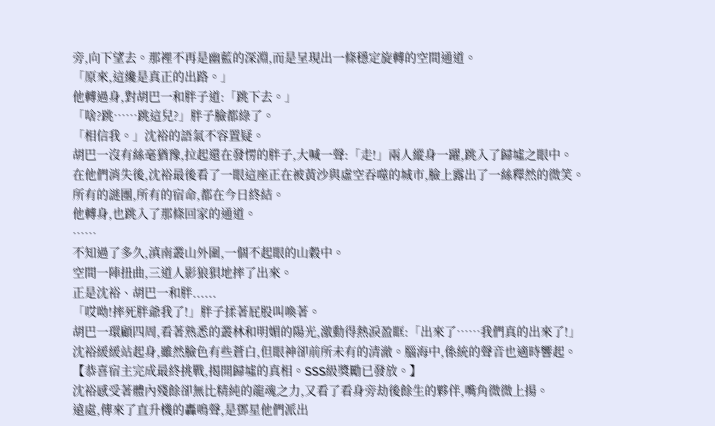旁,向下望去。那裡不再是幽藍的深淵,而是呈現出一條穩定旋轉的空間通道。
「原來,這纔是真正的出路。」
他轉過身,對胡巴一和胖子道:「跳下去。」
「啥?跳……跳這兒?」胖子臉都綠了。
「相信我。」沈裕的語氣不容置疑。
胡巴一沒有絲毫猶豫,拉起還在發愣的胖子,大喊一聲:「走!」兩人縱身一躍,跳入了歸墟之眼中。
在他們消失後,沈裕最後看了一眼這座正在被黃沙與虛空吞噬的城市,臉上露出了一絲釋然的微笑。
所有的謎團,所有的宿命,都在今日終結。
他轉身,也跳入了那條回家的通道。
……
不知過了多久,滇南叢山外圍,一個不起眼的山穀中。
空間一陣扭曲,三道人影狼狽地摔了出來。
正是沈裕、胡巴一和胖......
「哎呦!摔死胖爺我了!」胖子揉著屁股叫喚著。
胡巴一環顧四周,看著熟悉的叢林和明媚的陽光,激動得熱淚盈眶:「出來了……我們真的出來了!」
沈裕緩緩站起身,雖然臉色有些蒼白,但眼神卻前所未有的清澈。腦海中,係統的聲音也適時響起。
【恭喜宿主完成最終挑戰,揭開歸墟的真相。SSS級獎勵已發放。】
沈裕感受著體內殘餘卻無比精純的龍魂之力,又看了看身旁劫後餘生的夥伴,嘴角微微上揚。
遠處,傳來了直升機的轟鳴聲,是鄧星他們派出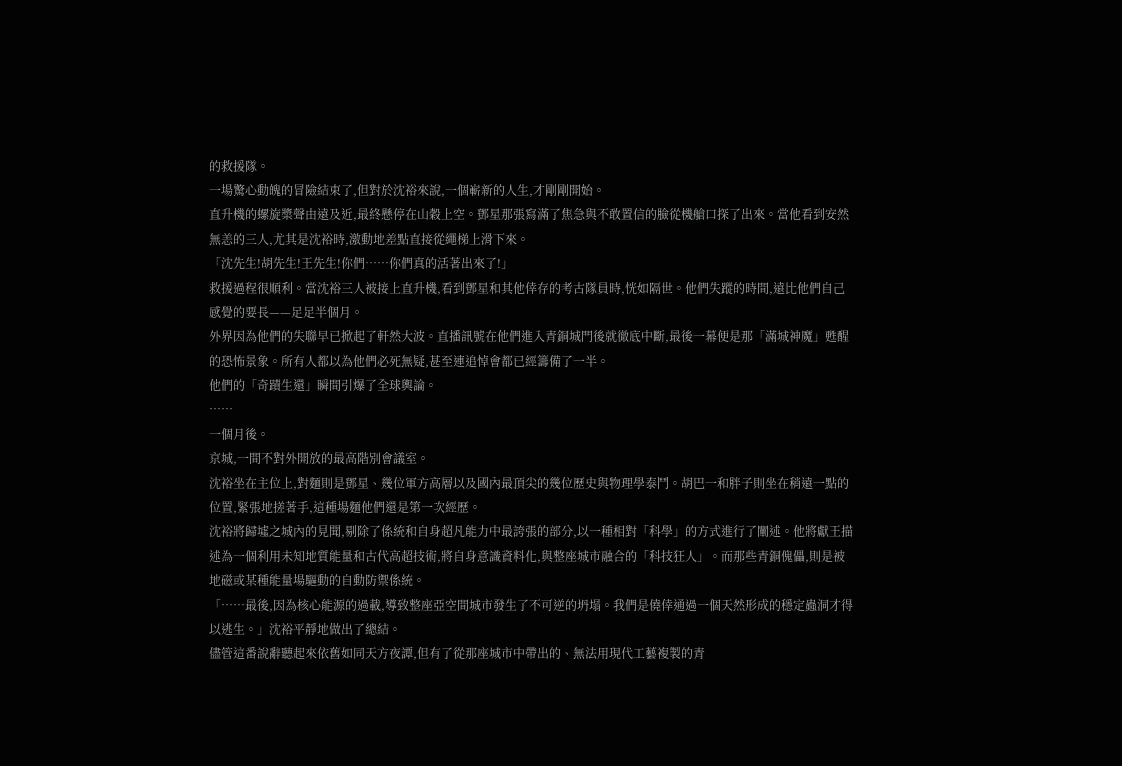的救援隊。
一場驚心動魄的冒險結束了,但對於沈裕來說,一個嶄新的人生,才剛剛開始。
直升機的螺旋槳聲由遠及近,最終懸停在山穀上空。鄧星那張寫滿了焦急與不敢置信的臉從機艙口探了出來。當他看到安然無恙的三人,尤其是沈裕時,激動地差點直接從繩梯上滑下來。
「沈先生!胡先生!王先生!你們……你們真的活著出來了!」
救援過程很順利。當沈裕三人被接上直升機,看到鄧星和其他倖存的考古隊員時,恍如隔世。他們失蹤的時間,遠比他們自己感覺的要長——足足半個月。
外界因為他們的失聯早已掀起了軒然大波。直播訊號在他們進入青銅城門後就徹底中斷,最後一幕便是那「滿城神魔」甦醒的恐怖景象。所有人都以為他們必死無疑,甚至連追悼會都已經籌備了一半。
他們的「奇蹟生還」瞬間引爆了全球輿論。
……
一個月後。
京城,一間不對外開放的最高階別會議室。
沈裕坐在主位上,對麵則是鄧星、幾位軍方高層以及國內最頂尖的幾位歷史與物理學泰鬥。胡巴一和胖子則坐在稍遠一點的位置,緊張地搓著手,這種場麵他們還是第一次經歷。
沈裕將歸墟之城內的見聞,剔除了係統和自身超凡能力中最誇張的部分,以一種相對「科學」的方式進行了闡述。他將獻王描述為一個利用未知地質能量和古代高超技術,將自身意識資料化,與整座城市融合的「科技狂人」。而那些青銅傀儡,則是被地磁或某種能量場驅動的自動防禦係統。
「……最後,因為核心能源的過載,導致整座亞空間城市發生了不可逆的坍塌。我們是僥倖通過一個天然形成的穩定蟲洞才得以逃生。」沈裕平靜地做出了總結。
儘管這番說辭聽起來依舊如同天方夜譚,但有了從那座城市中帶出的、無法用現代工藝複製的青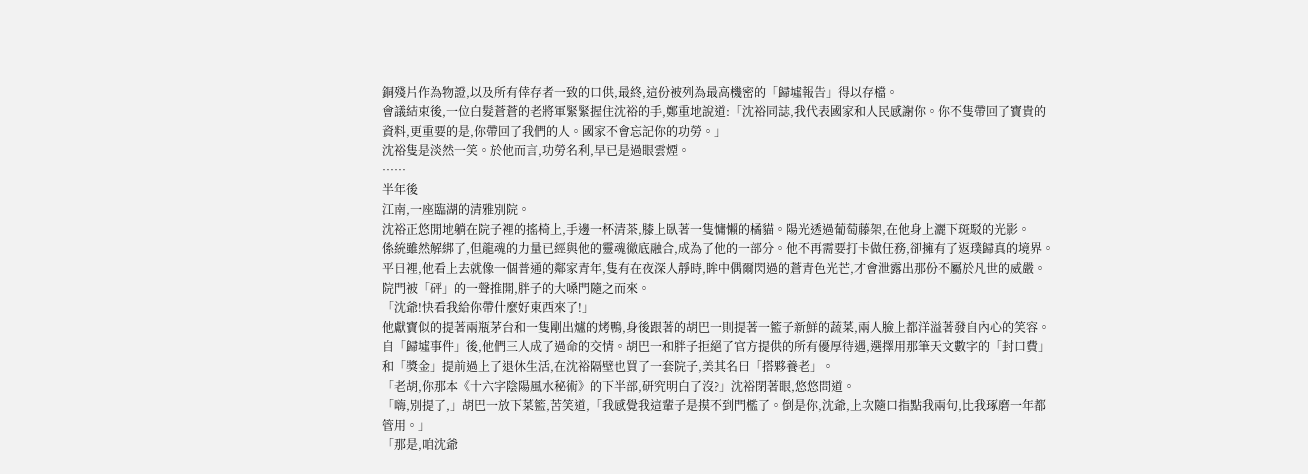銅殘片作為物證,以及所有倖存者一致的口供,最終,這份被列為最高機密的「歸墟報告」得以存檔。
會議結束後,一位白髮蒼蒼的老將軍緊緊握住沈裕的手,鄭重地說道:「沈裕同誌,我代表國家和人民感謝你。你不隻帶回了寶貴的資料,更重要的是,你帶回了我們的人。國家不會忘記你的功勞。」
沈裕隻是淡然一笑。於他而言,功勞名利,早已是過眼雲煙。
……
半年後
江南,一座臨湖的清雅別院。
沈裕正悠閒地躺在院子裡的搖椅上,手邊一杯清茶,膝上臥著一隻慵懶的橘貓。陽光透過葡萄藤架,在他身上灑下斑駁的光影。
係統雖然解綁了,但龍魂的力量已經與他的靈魂徹底融合,成為了他的一部分。他不再需要打卡做任務,卻擁有了返璞歸真的境界。平日裡,他看上去就像一個普通的鄰家青年,隻有在夜深人靜時,眸中偶爾閃過的蒼青色光芒,才會泄露出那份不屬於凡世的威嚴。
院門被「砰」的一聲推開,胖子的大嗓門隨之而來。
「沈爺!快看我給你帶什麼好東西來了!」
他獻寶似的提著兩瓶茅台和一隻剛出爐的烤鴨,身後跟著的胡巴一則提著一籃子新鮮的蔬菜,兩人臉上都洋溢著發自內心的笑容。
自「歸墟事件」後,他們三人成了過命的交情。胡巴一和胖子拒絕了官方提供的所有優厚待遇,選擇用那筆天文數字的「封口費」和「獎金」提前過上了退休生活,在沈裕隔壁也買了一套院子,美其名曰「搭夥養老」。
「老胡,你那本《十六字陰陽風水秘術》的下半部,研究明白了沒?」沈裕閉著眼,悠悠問道。
「嗨,別提了,」胡巴一放下菜籃,苦笑道,「我感覺我這輩子是摸不到門檻了。倒是你,沈爺,上次隨口指點我兩句,比我琢磨一年都管用。」
「那是,咱沈爺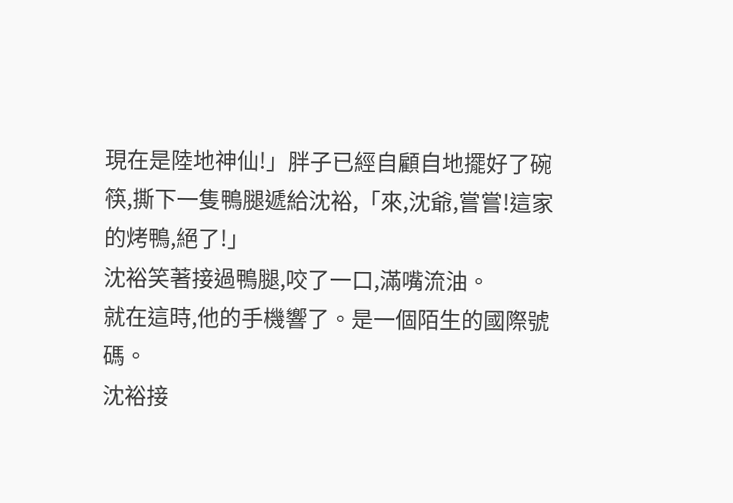現在是陸地神仙!」胖子已經自顧自地擺好了碗筷,撕下一隻鴨腿遞給沈裕,「來,沈爺,嘗嘗!這家的烤鴨,絕了!」
沈裕笑著接過鴨腿,咬了一口,滿嘴流油。
就在這時,他的手機響了。是一個陌生的國際號碼。
沈裕接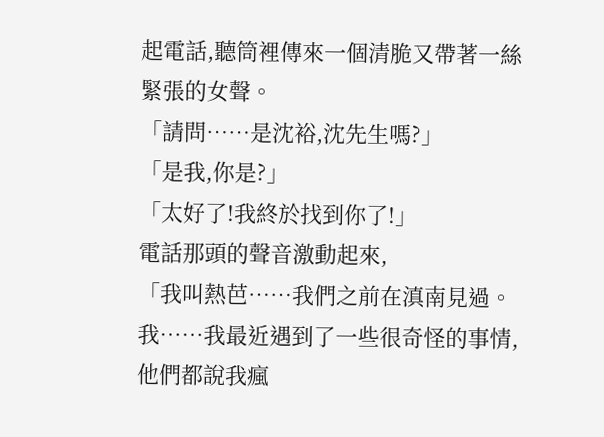起電話,聽筒裡傳來一個清脆又帶著一絲緊張的女聲。
「請問……是沈裕,沈先生嗎?」
「是我,你是?」
「太好了!我終於找到你了!」
電話那頭的聲音激動起來,
「我叫熱芭……我們之前在滇南見過。我……我最近遇到了一些很奇怪的事情,他們都說我瘋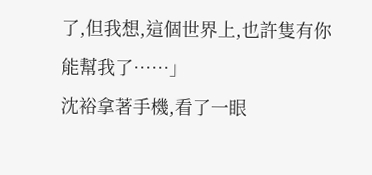了,但我想,這個世界上,也許隻有你能幫我了……」
沈裕拿著手機,看了一眼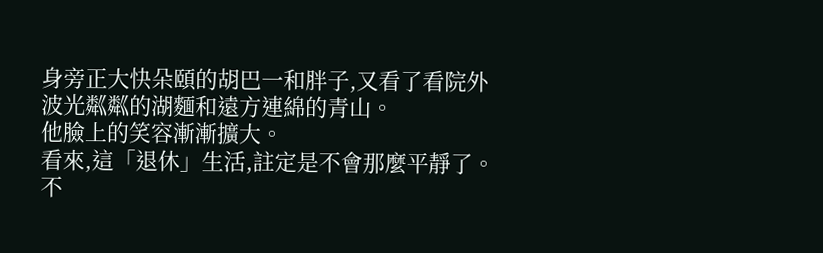身旁正大快朵頤的胡巴一和胖子,又看了看院外波光粼粼的湖麵和遠方連綿的青山。
他臉上的笑容漸漸擴大。
看來,這「退休」生活,註定是不會那麼平靜了。
不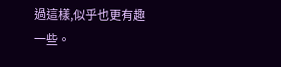過這樣,似乎也更有趣一些。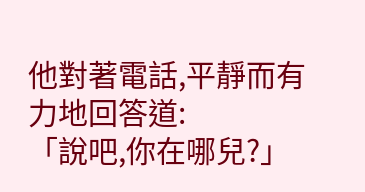他對著電話,平靜而有力地回答道:
「說吧,你在哪兒?」